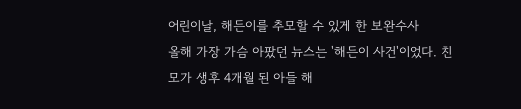어린이날, 해든이를 추모할 수 있게 한 보완수사
올해 가장 가슴 아팠던 뉴스는 '해든이 사건'이었다. 친모가 생후 4개월 된 아들 해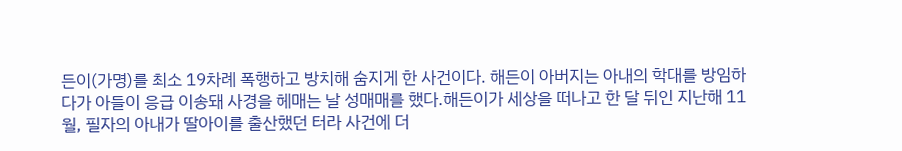든이(가명)를 최소 19차례 폭행하고 방치해 숨지게 한 사건이다. 해든이 아버지는 아내의 학대를 방임하다가 아들이 응급 이송돼 사경을 헤매는 날 성매매를 했다.해든이가 세상을 떠나고 한 달 뒤인 지난해 11월, 필자의 아내가 딸아이를 출산했던 터라 사건에 더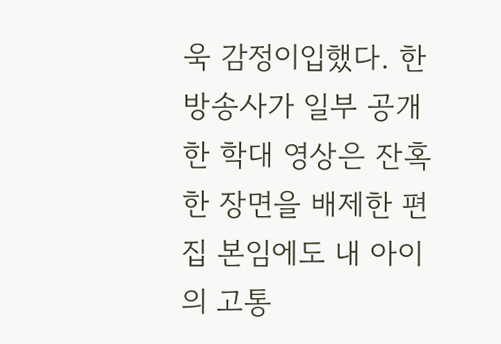욱 감정이입했다. 한 방송사가 일부 공개한 학대 영상은 잔혹한 장면을 배제한 편집 본임에도 내 아이의 고통